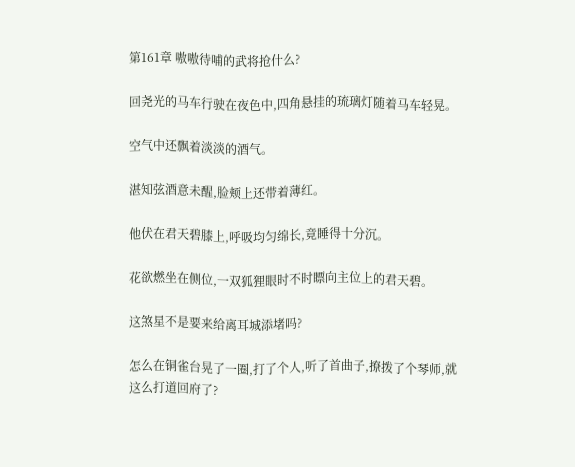第161章 嗷嗷待哺的武将抢什么?

回尧光的马车行驶在夜色中,四角悬挂的琉璃灯随着马车轻晃。

空气中还飘着淡淡的酒气。

湛知弦酒意未醒,脸颊上还带着薄红。

他伏在君天碧膝上,呼吸均匀绵长,竟睡得十分沉。

花欲燃坐在侧位,一双狐狸眼时不时瞟向主位上的君天碧。

这煞星不是要来给离耳城添堵吗?

怎么在铜雀台晃了一圈,打了个人,听了首曲子,撩拨了个琴师,就这么打道回府了?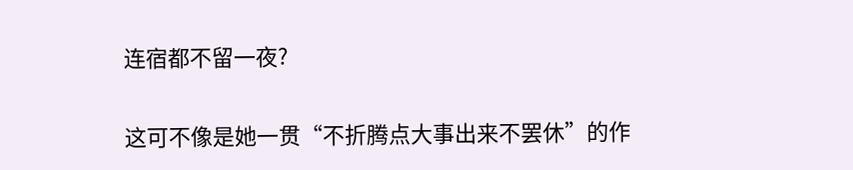连宿都不留一夜?

这可不像是她一贯“不折腾点大事出来不罢休”的作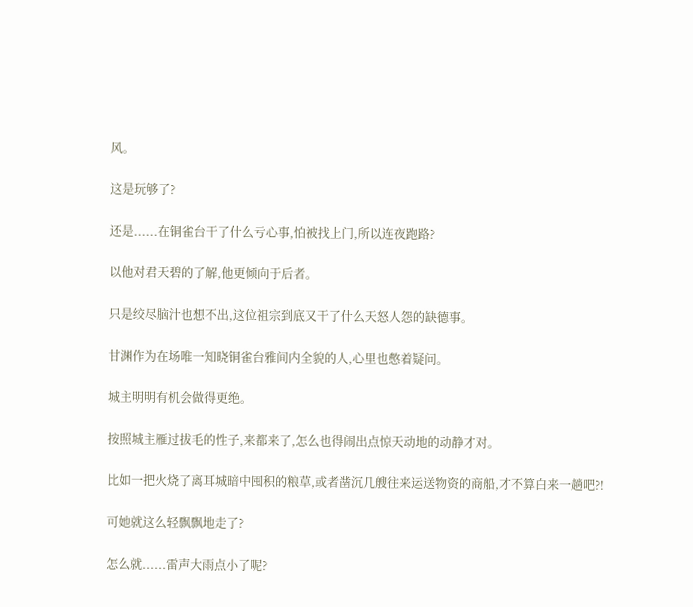风。

这是玩够了?

还是......在铜雀台干了什么亏心事,怕被找上门,所以连夜跑路?

以他对君天碧的了解,他更倾向于后者。

只是绞尽脑汁也想不出,这位祖宗到底又干了什么天怒人怨的缺德事。

甘渊作为在场唯一知晓铜雀台雅间内全貌的人,心里也憋着疑问。

城主明明有机会做得更绝。

按照城主雁过拔毛的性子,来都来了,怎么也得闹出点惊天动地的动静才对。

比如一把火烧了离耳城暗中囤积的粮草,或者凿沉几艘往来运送物资的商船,才不算白来一趟吧?!

可她就这么轻飘飘地走了?

怎么就......雷声大雨点小了呢?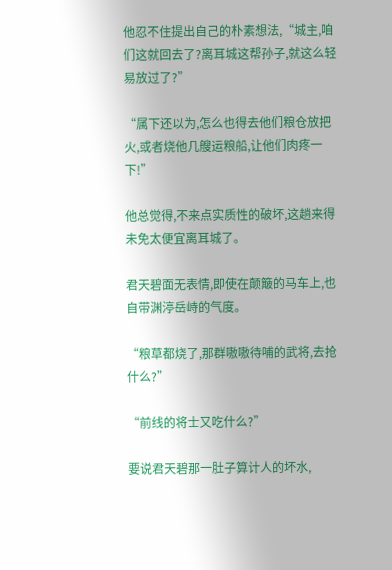他忍不住提出自己的朴素想法,“城主,咱们这就回去了?离耳城这帮孙子,就这么轻易放过了?”

“属下还以为,怎么也得去他们粮仓放把火,或者烧他几艘运粮船,让他们肉疼一下!”

他总觉得,不来点实质性的破坏,这趟来得未免太便宜离耳城了。

君天碧面无表情,即使在颠簸的马车上,也自带渊渟岳峙的气度。

“粮草都烧了,那群嗷嗷待哺的武将,去抢什么?”

“前线的将士又吃什么?”

要说君天碧那一肚子算计人的坏水,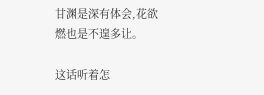甘渊是深有体会,花欲燃也是不遑多让。

这话听着怎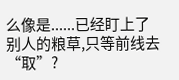么像是......已经盯上了别人的粮草,只等前线去“取”?